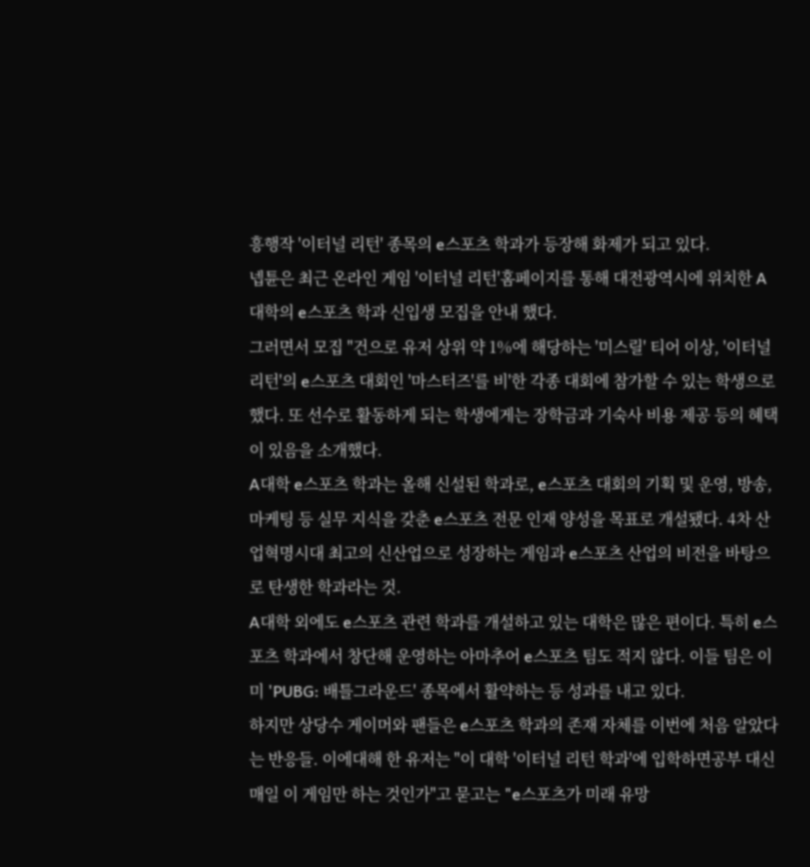흥행작 '이터널 리턴' 종목의 e스포츠 학과가 등장해 화제가 되고 있다.
넵튠은 최근 온라인 게임 '이터널 리턴'홈페이지를 통해 대전광역시에 위치한 A대학의 e스포츠 학과 신입생 모집을 안내 했다.
그러면서 모집 "건으로 유저 상위 약 1%에 해당하는 '미스릴' 티어 이상, '이터널 리턴'의 e스포츠 대회인 '마스터즈'를 비'한 각종 대회에 참가할 수 있는 학생으로 했다. 또 선수로 활동하게 되는 학생에게는 장학금과 기숙사 비용 제공 등의 혜택이 있음을 소개했다.
A대학 e스포츠 학과는 올해 신설된 학과로, e스포츠 대회의 기획 및 운영, 방송, 마케팅 등 실무 지식을 갖춘 e스포츠 전문 인재 양성을 목표로 개설됐다. 4차 산업혁명시대 최고의 신산업으로 성장하는 게임과 e스포츠 산업의 비전을 바탕으로 탄생한 학과라는 것.
A대학 외에도 e스포츠 관련 학과를 개설하고 있는 대학은 많은 편이다. 특히 e스포츠 학과에서 창단해 운영하는 아마추어 e스포츠 팀도 적지 않다. 이들 팀은 이미 'PUBG: 배틀그라운드' 종목에서 활약하는 등 성과를 내고 있다.
하지만 상당수 게이머와 팬들은 e스포츠 학과의 존재 자체를 이번에 처음 알았다는 반응들. 이에대해 한 유저는 "이 대학 '이터널 리턴 학과'에 입학하면공부 대신 매일 이 게임만 하는 것인가"고 묻고는 "e스포츠가 미래 유망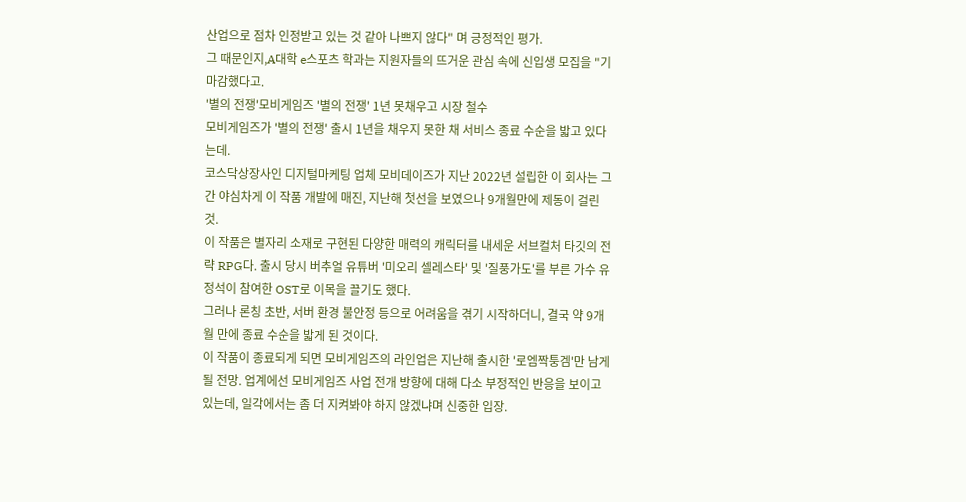산업으로 점차 인정받고 있는 것 같아 나쁘지 않다" 며 긍정적인 평가.
그 때문인지,A대학 e스포츠 학과는 지원자들의 뜨거운 관심 속에 신입생 모집을 "기 마감했다고.
'별의 전쟁'모비게임즈 '별의 전쟁' 1년 못채우고 시장 철수
모비게임즈가 '별의 전쟁' 출시 1년을 채우지 못한 채 서비스 종료 수순을 밟고 있다는데.
코스닥상장사인 디지털마케팅 업체 모비데이즈가 지난 2022년 설립한 이 회사는 그간 야심차게 이 작품 개발에 매진, 지난해 첫선을 보였으나 9개월만에 제동이 걸린 것.
이 작품은 별자리 소재로 구현된 다양한 매력의 캐릭터를 내세운 서브컬처 타깃의 전략 RPG다. 출시 당시 버추얼 유튜버 '미오리 셀레스타' 및 '질풍가도'를 부른 가수 유정석이 참여한 OST로 이목을 끌기도 했다.
그러나 론칭 초반, 서버 환경 불안정 등으로 어려움을 겪기 시작하더니, 결국 약 9개월 만에 종료 수순을 밟게 된 것이다.
이 작품이 종료되게 되면 모비게임즈의 라인업은 지난해 출시한 '로엠짝퉁겜'만 남게 될 전망. 업계에선 모비게임즈 사업 전개 방향에 대해 다소 부정적인 반응을 보이고 있는데, 일각에서는 좀 더 지켜봐야 하지 않겠냐며 신중한 입장.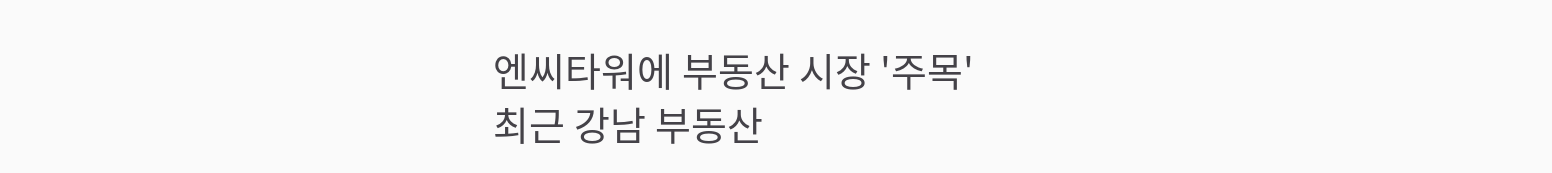엔씨타워에 부동산 시장 '주목'
최근 강남 부동산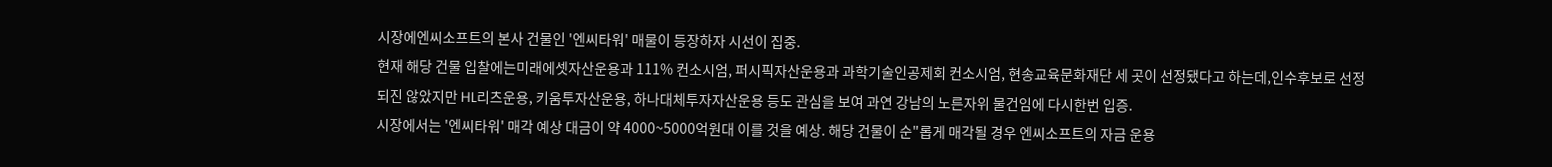시장에엔씨소프트의 본사 건물인 '엔씨타워' 매물이 등장하자 시선이 집중.
현재 해당 건물 입찰에는미래에셋자산운용과 111% 컨소시엄, 퍼시픽자산운용과 과학기술인공제회 컨소시엄, 현송교육문화재단 세 곳이 선정됐다고 하는데,인수후보로 선정되진 않았지만 HL리츠운용, 키움투자산운용, 하나대체투자자산운용 등도 관심을 보여 과연 강남의 노른자위 물건임에 다시한번 입증.
시장에서는 '엔씨타워' 매각 예상 대금이 약 4000~5000억원대 이를 것을 예상. 해당 건물이 순"롭게 매각될 경우 엔씨소프트의 자금 운용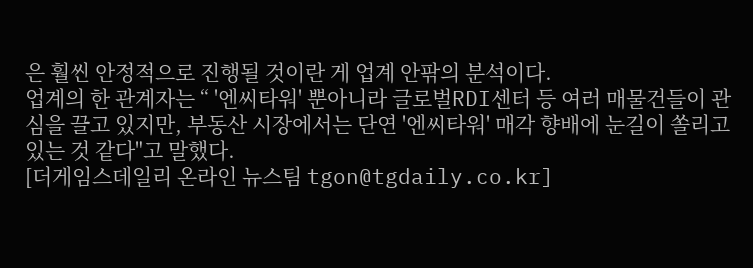은 훨씬 안정적으로 진행될 것이란 게 업계 안팎의 분석이다.
업계의 한 관계자는 “ '엔씨타워' 뿐아니라 글로벌RDI센터 등 여러 매물건들이 관심을 끌고 있지만, 부동산 시장에서는 단연 '엔씨타워' 매각 향배에 눈길이 쏠리고 있는 것 같다"고 말했다.
[더게임스데일리 온라인 뉴스팀 tgon@tgdaily.co.kr]